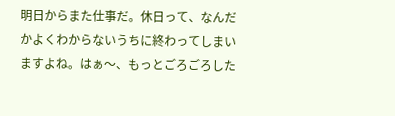明日からまた仕事だ。休日って、なんだかよくわからないうちに終わってしまいますよね。はぁ〜、もっとごろごろした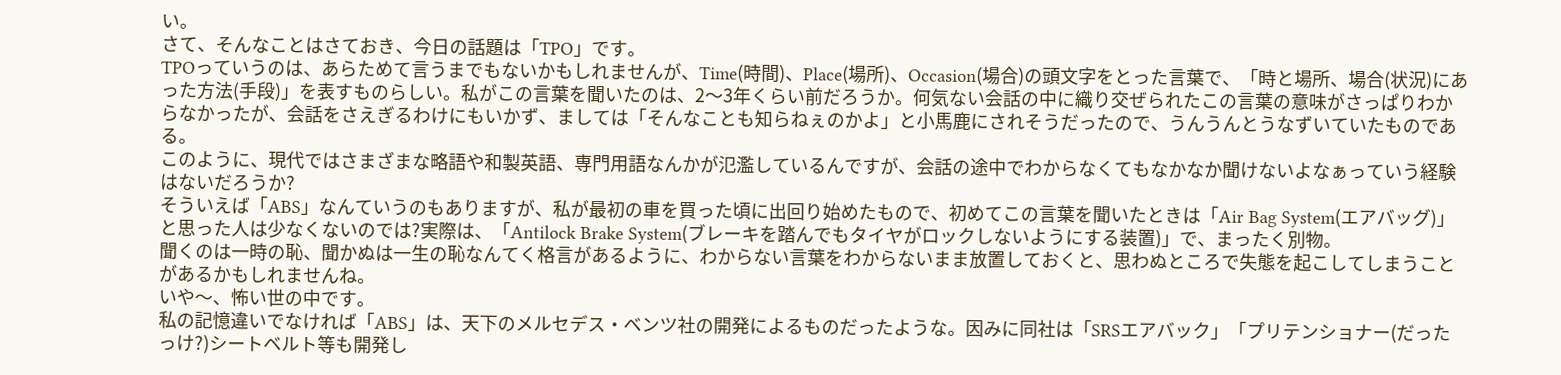い。
さて、そんなことはさておき、今日の話題は「TPO」です。
TPOっていうのは、あらためて言うまでもないかもしれませんが、Time(時間)、Place(場所)、Occasion(場合)の頭文字をとった言葉で、「時と場所、場合(状況)にあった方法(手段)」を表すものらしい。私がこの言葉を聞いたのは、2〜3年くらい前だろうか。何気ない会話の中に織り交ぜられたこの言葉の意味がさっぱりわからなかったが、会話をさえぎるわけにもいかず、ましては「そんなことも知らねぇのかよ」と小馬鹿にされそうだったので、うんうんとうなずいていたものである。
このように、現代ではさまざまな略語や和製英語、専門用語なんかが氾濫しているんですが、会話の途中でわからなくてもなかなか聞けないよなぁっていう経験はないだろうか?
そういえば「ABS」なんていうのもありますが、私が最初の車を買った頃に出回り始めたもので、初めてこの言葉を聞いたときは「Air Bag System(エアバッグ)」と思った人は少なくないのでは?実際は、「Antilock Brake System(ブレーキを踏んでもタイヤがロックしないようにする装置)」で、まったく別物。
聞くのは一時の恥、聞かぬは一生の恥なんてく格言があるように、わからない言葉をわからないまま放置しておくと、思わぬところで失態を起こしてしまうことがあるかもしれませんね。
いや〜、怖い世の中です。
私の記憶違いでなければ「ABS」は、天下のメルセデス・ベンツ社の開発によるものだったような。因みに同社は「SRSエアバック」「プリテンショナー(だったっけ?)シートベルト等も開発し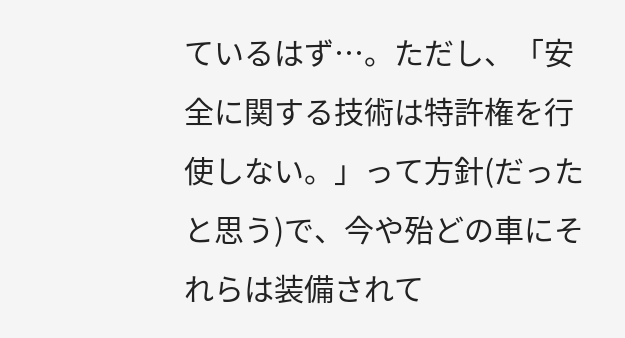ているはず…。ただし、「安全に関する技術は特許権を行使しない。」って方針(だったと思う)で、今や殆どの車にそれらは装備されて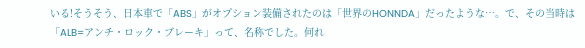いる!そうそう、日本車で「ABS」がオプション装備されたのは「世界のHONNDA」だったような…。で、その当時は「ALB=アンチ・ロック・ブレーキ」って、名称でした。何れ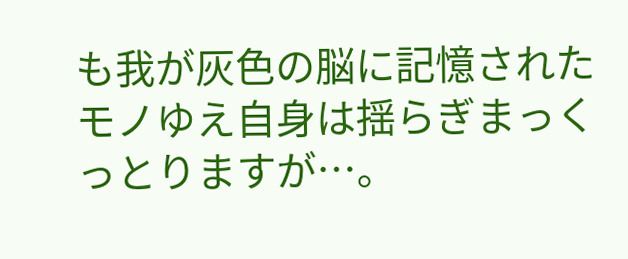も我が灰色の脳に記憶されたモノゆえ自身は揺らぎまっくっとりますが…。